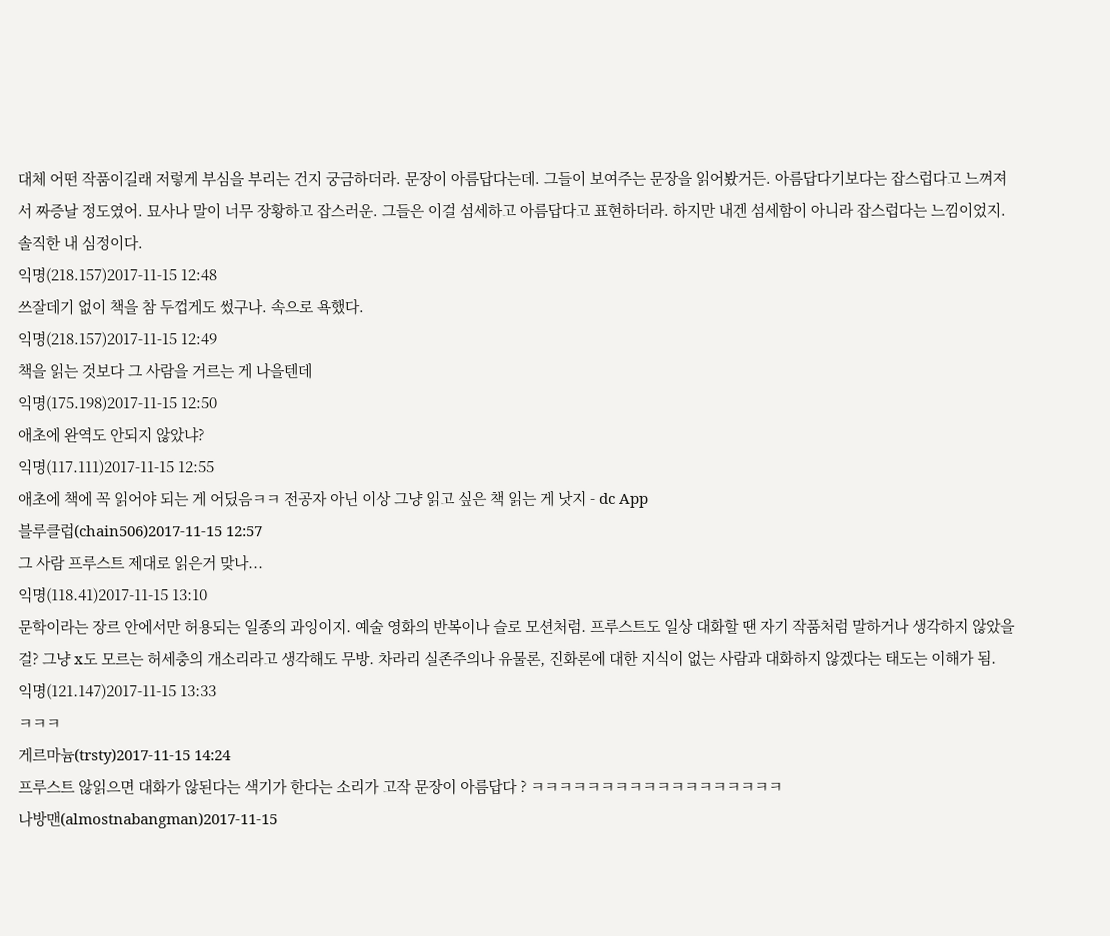대체 어떤 작품이길래 저렇게 부심을 부리는 건지 궁금하더라. 문장이 아름답다는데. 그들이 보여주는 문장을 읽어봤거든. 아름답다기보다는 잡스럽다고 느껴져서 짜증날 정도였어. 묘사나 말이 너무 장황하고 잡스러운. 그들은 이걸 섬세하고 아름답다고 표현하더라. 하지만 내겐 섬세함이 아니라 잡스럽다는 느낌이었지. 솔직한 내 심정이다.
익명(218.157)2017-11-15 12:48
쓰잘데기 없이 책을 참 두껍게도 썼구나. 속으로 욕했다.
익명(218.157)2017-11-15 12:49
책을 읽는 것보다 그 사람을 거르는 게 나을텐데
익명(175.198)2017-11-15 12:50
애초에 완역도 안되지 않았냐?
익명(117.111)2017-11-15 12:55
애초에 책에 꼭 읽어야 되는 게 어딨음ㅋㅋ 전공자 아닌 이상 그냥 읽고 싶은 책 읽는 게 낫지 - dc App
블루클럽(chain506)2017-11-15 12:57
그 사람 프루스트 제대로 읽은거 맞나...
익명(118.41)2017-11-15 13:10
문학이라는 장르 안에서만 허용되는 일종의 과잉이지. 예술 영화의 반복이나 슬로 모션처럼. 프루스트도 일상 대화할 땐 자기 작품처럼 말하거나 생각하지 않았을 걸? 그냥 x도 모르는 허세충의 개소리라고 생각해도 무방. 차라리 실존주의나 유물론, 진화론에 대한 지식이 없는 사람과 대화하지 않겠다는 태도는 이해가 됨.
익명(121.147)2017-11-15 13:33
ㅋㅋㅋ
게르마늄(trsty)2017-11-15 14:24
프루스트 않읽으면 대화가 않된다는 색기가 한다는 소리가 고작 문장이 아름답다 ? ㅋㅋㅋㅋㅋㅋㅋㅋㅋㅋㅋㅋㅋㅋㅋㅋㅋㅋ
나방맨(almostnabangman)2017-11-15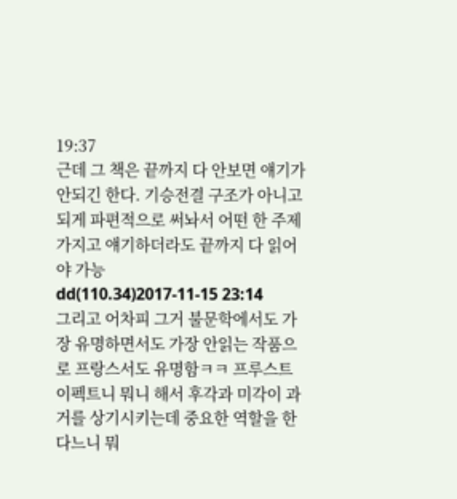19:37
근데 그 책은 끝까지 다 안보면 얘기가 안되긴 한다. 기승전결 구조가 아니고 되게 파편적으로 써놔서 어떤 한 주제가지고 얘기하더라도 끝까지 다 읽어야 가능
dd(110.34)2017-11-15 23:14
그리고 어차피 그거 불문학에서도 가장 유명하면서도 가장 안읽는 작품으로 프랑스서도 유명함ㅋㅋ 프루스트 이펙트니 뭐니 해서 후각과 미각이 과거를 상기시키는데 중요한 역할을 한다느니 뭐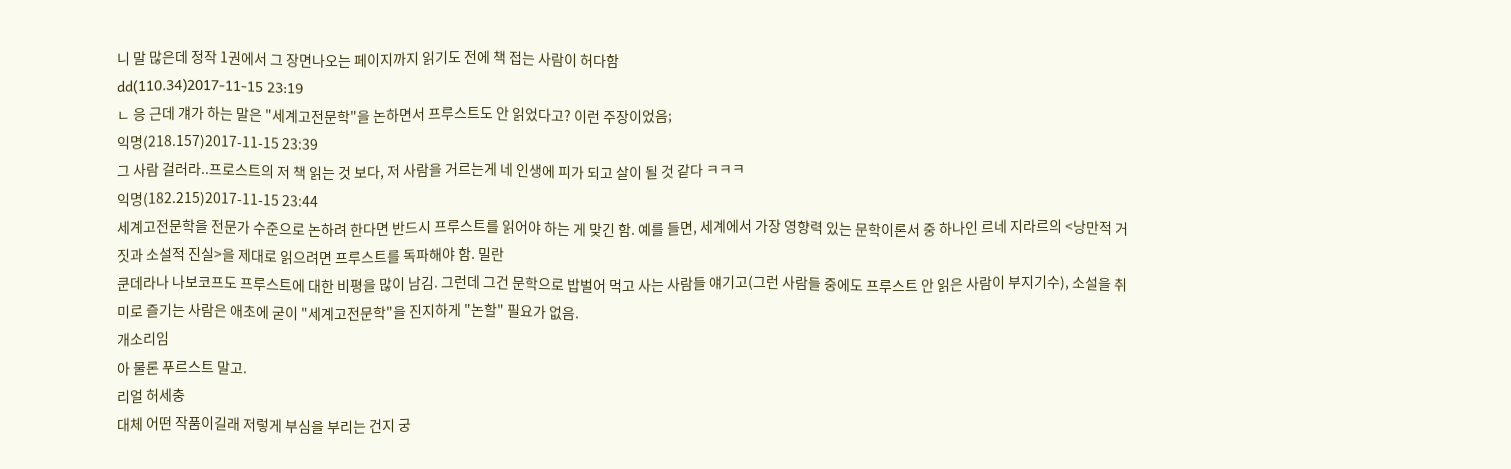니 말 많은데 정작 1권에서 그 장면나오는 페이지까지 읽기도 전에 책 접는 사람이 허다함
dd(110.34)2017-11-15 23:19
ㄴ 응 근데 걔가 하는 말은 "세계고전문학"을 논하면서 프루스트도 안 읽었다고? 이런 주장이었음;
익명(218.157)2017-11-15 23:39
그 사람 걸러라..프로스트의 저 책 읽는 것 보다, 저 사람을 거르는게 네 인생에 피가 되고 살이 될 것 같다 ㅋㅋㅋ
익명(182.215)2017-11-15 23:44
세계고전문학을 전문가 수준으로 논하려 한다면 반드시 프루스트를 읽어야 하는 게 맞긴 함. 예를 들면, 세계에서 가장 영향력 있는 문학이론서 중 하나인 르네 지라르의 <낭만적 거짓과 소설적 진실>을 제대로 읽으려면 프루스트를 독파해야 함. 밀란
쿤데라나 나보코프도 프루스트에 대한 비평을 많이 남김. 그런데 그건 문학으로 밥벌어 먹고 사는 사람들 얘기고(그런 사람들 중에도 프루스트 안 읽은 사람이 부지기수), 소설을 취미로 즐기는 사람은 애초에 굳이 "세계고전문학"을 진지하게 "논할" 필요가 없음.
개소리임
아 물론 푸르스트 말고.
리얼 허세충
대체 어떤 작품이길래 저렇게 부심을 부리는 건지 궁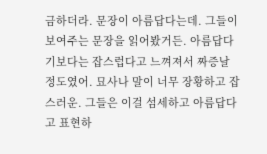금하더라. 문장이 아름답다는데. 그들이 보여주는 문장을 읽어봤거든. 아름답다기보다는 잡스럽다고 느껴져서 짜증날 정도였어. 묘사나 말이 너무 장황하고 잡스러운. 그들은 이걸 섬세하고 아름답다고 표현하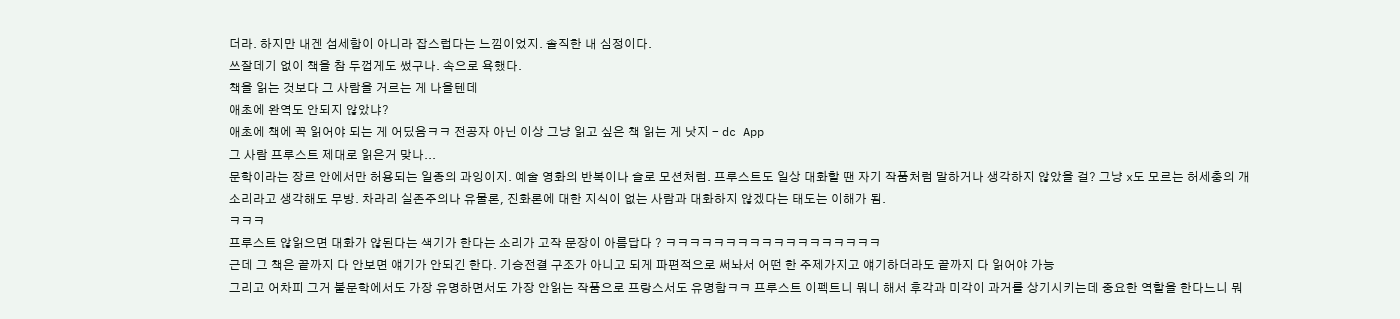더라. 하지만 내겐 섬세함이 아니라 잡스럽다는 느낌이었지. 솔직한 내 심정이다.
쓰잘데기 없이 책을 참 두껍게도 썼구나. 속으로 욕했다.
책을 읽는 것보다 그 사람을 거르는 게 나을텐데
애초에 완역도 안되지 않았냐?
애초에 책에 꼭 읽어야 되는 게 어딨음ㅋㅋ 전공자 아닌 이상 그냥 읽고 싶은 책 읽는 게 낫지 - dc App
그 사람 프루스트 제대로 읽은거 맞나...
문학이라는 장르 안에서만 허용되는 일종의 과잉이지. 예술 영화의 반복이나 슬로 모션처럼. 프루스트도 일상 대화할 땐 자기 작품처럼 말하거나 생각하지 않았을 걸? 그냥 x도 모르는 허세충의 개소리라고 생각해도 무방. 차라리 실존주의나 유물론, 진화론에 대한 지식이 없는 사람과 대화하지 않겠다는 태도는 이해가 됨.
ㅋㅋㅋ
프루스트 않읽으면 대화가 않된다는 색기가 한다는 소리가 고작 문장이 아름답다 ? ㅋㅋㅋㅋㅋㅋㅋㅋㅋㅋㅋㅋㅋㅋㅋㅋㅋㅋ
근데 그 책은 끝까지 다 안보면 얘기가 안되긴 한다. 기승전결 구조가 아니고 되게 파편적으로 써놔서 어떤 한 주제가지고 얘기하더라도 끝까지 다 읽어야 가능
그리고 어차피 그거 불문학에서도 가장 유명하면서도 가장 안읽는 작품으로 프랑스서도 유명함ㅋㅋ 프루스트 이펙트니 뭐니 해서 후각과 미각이 과거를 상기시키는데 중요한 역할을 한다느니 뭐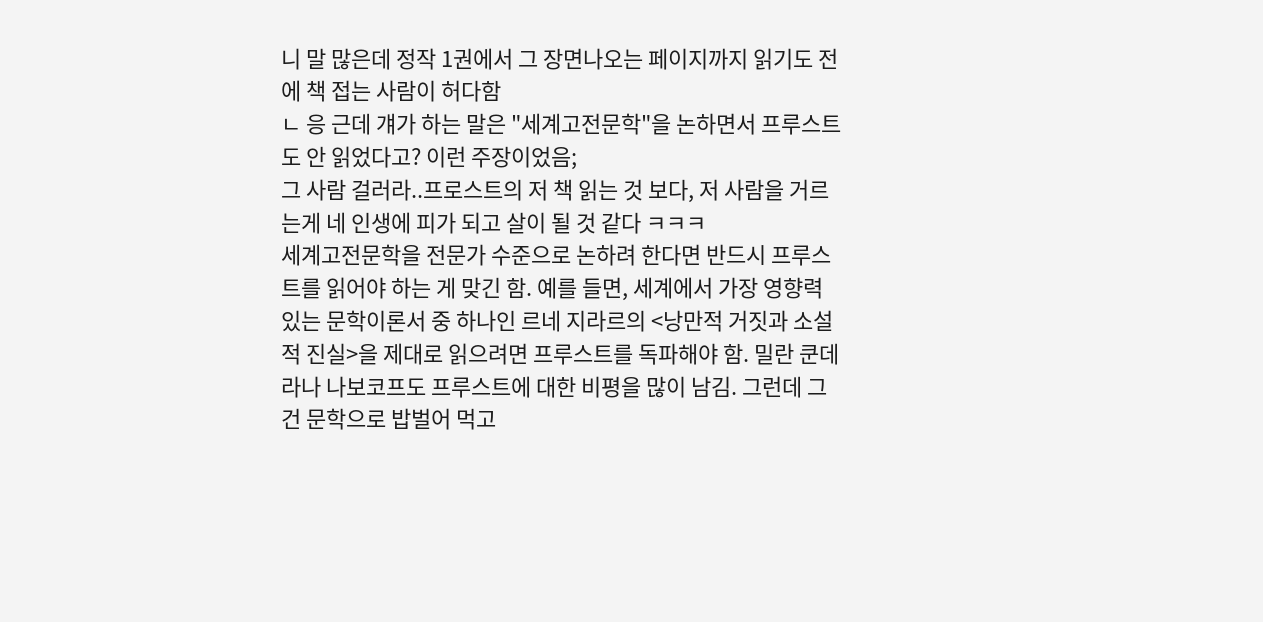니 말 많은데 정작 1권에서 그 장면나오는 페이지까지 읽기도 전에 책 접는 사람이 허다함
ㄴ 응 근데 걔가 하는 말은 "세계고전문학"을 논하면서 프루스트도 안 읽었다고? 이런 주장이었음;
그 사람 걸러라..프로스트의 저 책 읽는 것 보다, 저 사람을 거르는게 네 인생에 피가 되고 살이 될 것 같다 ㅋㅋㅋ
세계고전문학을 전문가 수준으로 논하려 한다면 반드시 프루스트를 읽어야 하는 게 맞긴 함. 예를 들면, 세계에서 가장 영향력 있는 문학이론서 중 하나인 르네 지라르의 <낭만적 거짓과 소설적 진실>을 제대로 읽으려면 프루스트를 독파해야 함. 밀란 쿤데라나 나보코프도 프루스트에 대한 비평을 많이 남김. 그런데 그건 문학으로 밥벌어 먹고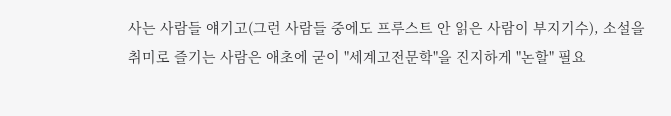사는 사람들 얘기고(그런 사람들 중에도 프루스트 안 읽은 사람이 부지기수), 소설을 취미로 즐기는 사람은 애초에 굳이 "세계고전문학"을 진지하게 "논할" 필요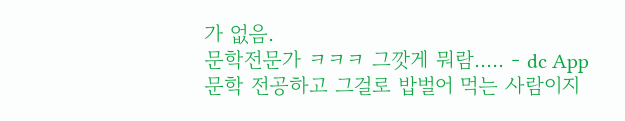가 없음.
문학전문가 ㅋㅋㅋ 그깟게 뭐람..... - dc App
문학 전공하고 그걸로 밥벌어 먹는 사람이지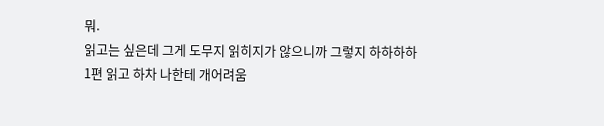뭐.
읽고는 싶은데 그게 도무지 읽히지가 않으니까 그렇지 하하하하
1편 읽고 하차 나한테 개어려움